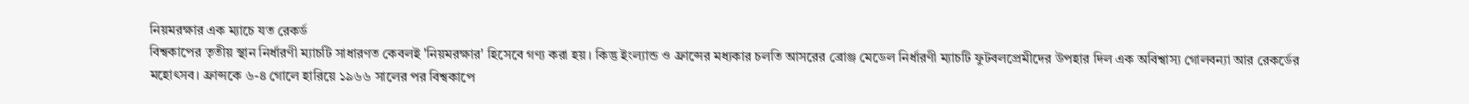নিয়মরক্ষার এক ম্যাচে যত রেকর্ড
বিশ্বকাপের তৃতীয় স্থান নির্ধারণী ম্যাচটি সাধারণত কেবলই 'নিয়মরক্ষার' হিসেবে গণ্য করা হয়। কিন্তু ইংল্যান্ড ও ফ্রান্সের মধ্যকার চলতি আসরের ব্রোঞ্জ মেডেল নির্ধারণী ম্যাচটি ফুটবলপ্রেমীদের উপহার দিল এক অবিশ্বাস্য গোলবন্যা আর রেকর্ডের মহোৎসব। ফ্রান্সকে ৬-৪ গোলে হারিয়ে ১৯৬৬ সালের পর বিশ্বকাপে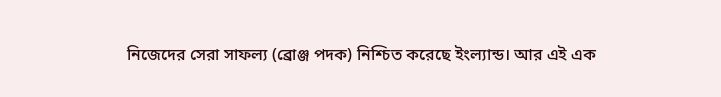নিজেদের সেরা সাফল্য (ব্রোঞ্জ পদক) নিশ্চিত করেছে ইংল্যান্ড। আর এই এক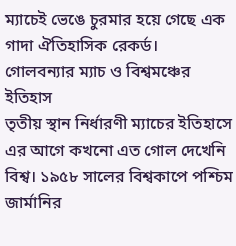ম্যাচেই ভেঙে চুরমার হয়ে গেছে এক গাদা ঐতিহাসিক রেকর্ড।
গোলবন্যার ম্যাচ ও বিশ্বমঞ্চের ইতিহাস
তৃতীয় স্থান নির্ধারণী ম্যাচের ইতিহাসে এর আগে কখনো এত গোল দেখেনি বিশ্ব। ১৯৫৮ সালের বিশ্বকাপে পশ্চিম জার্মানির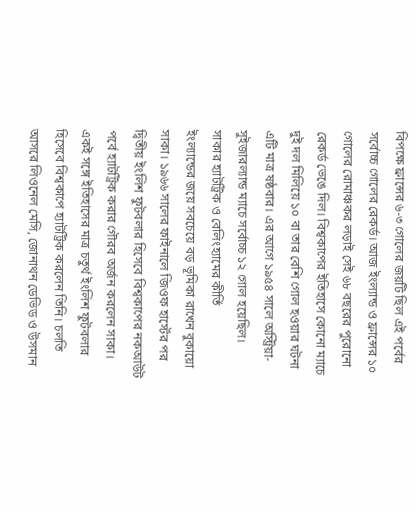বিপক্ষে ফ্রান্সের ৬-৩ গোলের জয়টি ছিল এই পর্বের সর্বোচ্চ গোলের রেকর্ড। আজ ইংল্যান্ড ও ফ্রান্সের ১০ গোলের রোমাঞ্চকর লড়াই সেই ৬৮ বছরের পুরোনো রেকর্ড ভেঙে দিল। বিশ্বকাপের ইতিহাসে কোনো ম্যাচে দুই দল মিলিয়ে ১০ বা তার বেশি গোল হওয়ার ঘটনা এটি মাত্র ষষ্ঠবার। এর আগে ১৯৫৪ সালে অস্ট্রিয়া-সুইজারল্যান্ড ম্যাচে সর্বোচ্চ ১২ গোল হয়েছিল।
সাকার হ্যাটট্রিক ও বেলিংহ্যামের কীর্তি
ইংল্যান্ডের জয়ে সবচেয়ে বড় ভূমিকা রাখেন বুকায়ো সাকা। ১৯৬৬ সালের ফাইনালে জিওফ হার্স্টের পর দ্বিতীয় ইংলিশ ফুটবলার হিসেবে বিশ্বকাপের নকআউট পর্বে হ্যাটট্রিক করার গৌরব অর্জন করলেন সাকা। একই সঙ্গে ইতিহাসের মাত্র চতুর্থ ইংলিশ ফুটবলার হিসেবে বিশ্বকাপে হ্যাটট্রিক করলেন তিনি। চলতি আসরে লিওনেল মেসি, জোনাথন ডেভিড ও উসমান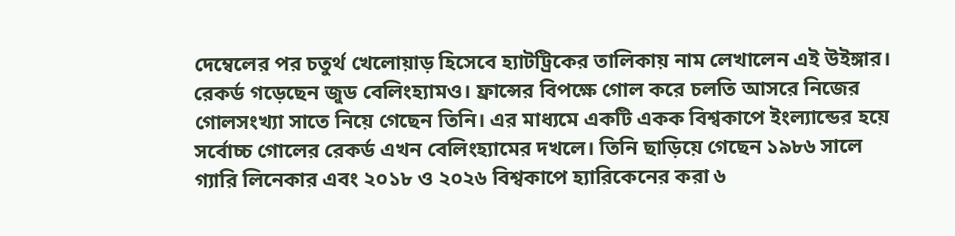দেম্বেলের পর চতুর্থ খেলোয়াড় হিসেবে হ্যাটট্রিকের তালিকায় নাম লেখালেন এই উইঙ্গার।
রেকর্ড গড়েছেন জুড বেলিংহ্যামও। ফ্রান্সের বিপক্ষে গোল করে চলতি আসরে নিজের গোলসংখ্যা সাতে নিয়ে গেছেন তিনি। এর মাধ্যমে একটি একক বিশ্বকাপে ইংল্যান্ডের হয়ে সর্বোচ্চ গোলের রেকর্ড এখন বেলিংহ্যামের দখলে। তিনি ছাড়িয়ে গেছেন ১৯৮৬ সালে গ্যারি লিনেকার এবং ২০১৮ ও ২০২৬ বিশ্বকাপে হ্যারিকেনের করা ৬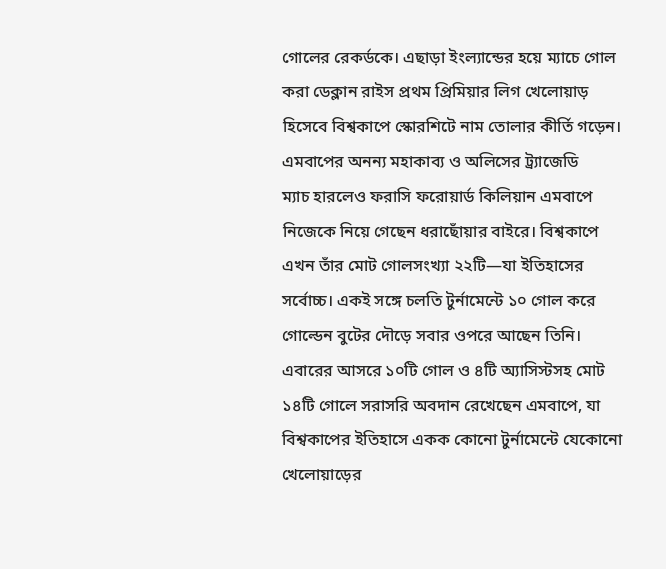গোলের রেকর্ডকে। এছাড়া ইংল্যান্ডের হয়ে ম্যাচে গোল করা ডেক্লান রাইস প্রথম প্রিমিয়ার লিগ খেলোয়াড় হিসেবে বিশ্বকাপে স্কোরশিটে নাম তোলার কীর্তি গড়েন।
এমবাপের অনন্য মহাকাব্য ও অলিসের ট্র্যাজেডি
ম্যাচ হারলেও ফরাসি ফরোয়ার্ড কিলিয়ান এমবাপে নিজেকে নিয়ে গেছেন ধরাছোঁয়ার বাইরে। বিশ্বকাপে এখন তাঁর মোট গোলসংখ্যা ২২টি—যা ইতিহাসের সর্বোচ্চ। একই সঙ্গে চলতি টুর্নামেন্টে ১০ গোল করে গোল্ডেন বুটের দৌড়ে সবার ওপরে আছেন তিনি। এবারের আসরে ১০টি গোল ও ৪টি অ্যাসিস্টসহ মোট ১৪টি গোলে সরাসরি অবদান রেখেছেন এমবাপে, যা বিশ্বকাপের ইতিহাসে একক কোনো টুর্নামেন্টে যেকোনো খেলোয়াড়ের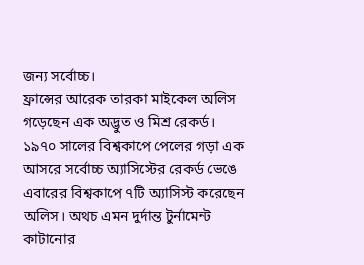জন্য সর্বোচ্চ।
ফ্রান্সের আরেক তারকা মাইকেল অলিস গড়েছেন এক অদ্ভুত ও মিশ্র রেকর্ড। ১৯৭০ সালের বিশ্বকাপে পেলের গড়া এক আসরে সর্বোচ্চ অ্যাসিস্টের রেকর্ড ভেঙে এবারের বিশ্বকাপে ৭টি অ্যাসিস্ট করেছেন অলিস। অথচ এমন দুর্দান্ত টুর্নামেন্ট কাটানোর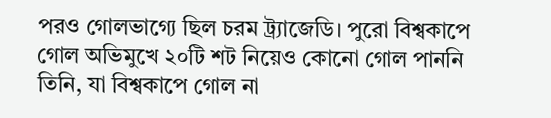পরও গোলভাগ্যে ছিল চরম ট্র্যাজেডি। পুরো বিশ্বকাপে গোল অভিমুখে ২০টি শট নিয়েও কোনো গোল পাননি তিনি, যা বিশ্বকাপে গোল না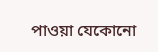পাওয়া যেকোনো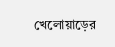খেলোয়াড়ের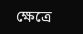ক্ষেত্রে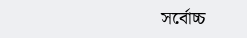সর্বোচ্চ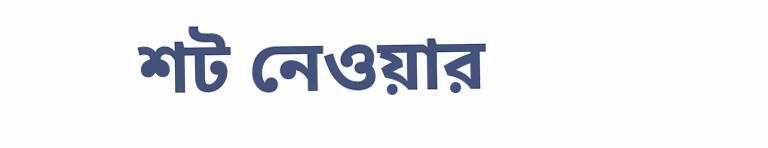শট নেওয়ার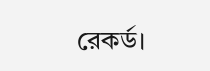রেকর্ড।